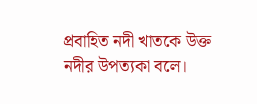প্রবাহিত নদী খাতকে উক্ত নদীর উপত্যকা বলে।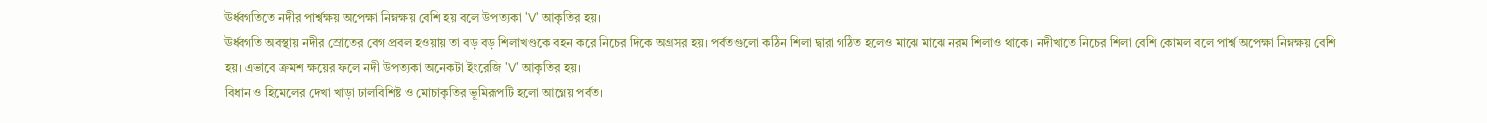ঊর্ধ্বগতিতে নদীর পার্শ্বক্ষয় অপেক্ষা নিম্নক্ষয় বেশি হয় বলে উপত্যকা 'V' আকৃতির হয়।
ঊর্ধ্বগতি অবস্থায় নদীর স্রোতের বেগ প্রবল হওয়ায় তা বড় বড় শিলাখণ্ডকে বহন করে নিচের দিকে অগ্রসর হয়। পর্বতগুলো কঠিন শিলা দ্বারা গঠিত হলেও মাঝে মাঝে নরম শিলাও থাকে। নদীখাতে নিচের শিলা বেশি কোমল বলে পার্শ্ব অপেক্ষা নিম্নক্ষয় বেশি হয়। এভাবে ক্রমশ ক্ষয়ের ফলে নদী উপত্যকা অনেকটা ইংরেজি 'V' আকৃতির হয়।
বিধান ও হিমেলের দেখা খাড়া ঢালবিশিষ্ট ও মোচাকৃতির ভূমিরূপটি হলো আগ্নেয় পর্বত।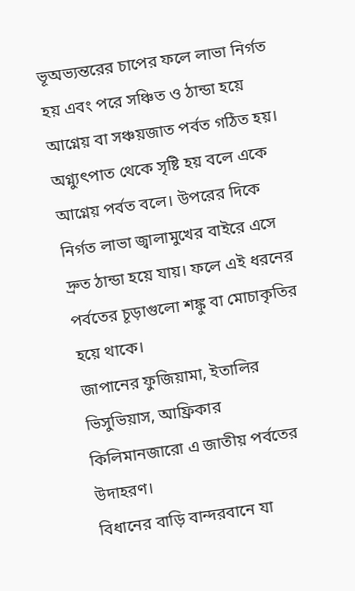ভূঅভ্যন্তরের চাপের ফলে লাভা নির্গত হয় এবং পরে সঞ্চিত ও ঠান্ডা হয়ে আগ্নেয় বা সঞ্চয়জাত পর্বত গঠিত হয়। অগ্ন্যুৎপাত থেকে সৃষ্টি হয় বলে একে আগ্নেয় পর্বত বলে। উপরের দিকে নির্গত লাভা জ্বালামুখের বাইরে এসে দ্রুত ঠান্ডা হয়ে যায়। ফলে এই ধরনের পর্বতের চূড়াগুলো শঙ্কু বা মোচাকৃতির হয়ে থাকে।
জাপানের ফুজিয়ামা, ইতালির ভিসুভিয়াস, আফ্রিকার কিলিমানজারো এ জাতীয় পর্বতের উদাহরণ।
বিধানের বাড়ি বান্দরবানে যা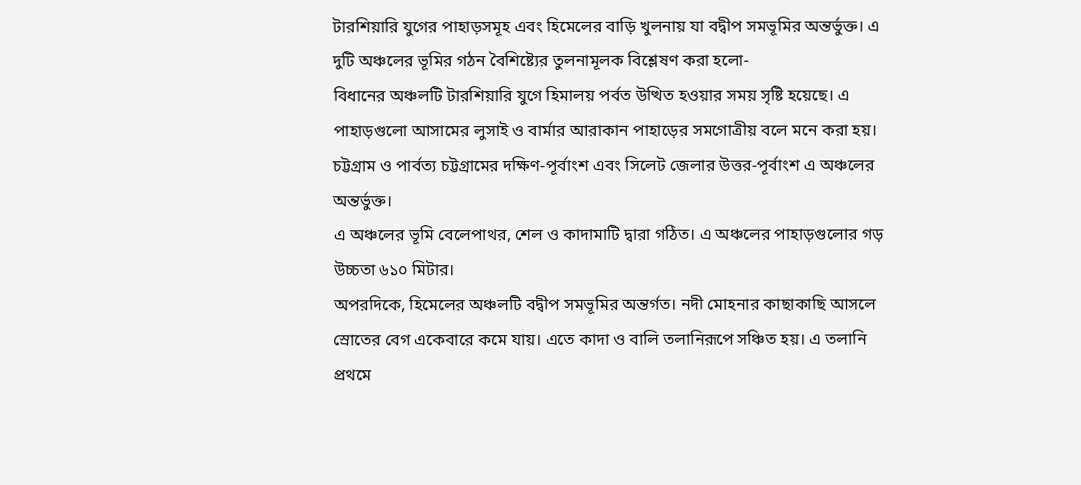টারশিয়ারি যুগের পাহাড়সমূহ এবং হিমেলের বাড়ি খুলনায় যা বদ্বীপ সমভূমির অন্তর্ভুক্ত। এ দুটি অঞ্চলের ভূমির গঠন বৈশিষ্ট্যের তুলনামূলক বিশ্লেষণ করা হলো-
বিধানের অঞ্চলটি টারশিয়ারি যুগে হিমালয় পর্বত উত্থিত হওয়ার সময় সৃষ্টি হয়েছে। এ পাহাড়গুলো আসামের লুসাই ও বার্মার আরাকান পাহাড়ের সমগোত্রীয় বলে মনে করা হয়। চট্টগ্রাম ও পার্বত্য চট্টগ্রামের দক্ষিণ-পূর্বাংশ এবং সিলেট জেলার উত্তর-পূর্বাংশ এ অঞ্চলের অন্তর্ভুক্ত।
এ অঞ্চলের ভূমি বেলেপাথর, শেল ও কাদামাটি দ্বারা গঠিত। এ অঞ্চলের পাহাড়গুলোর গড় উচ্চতা ৬১০ মিটার।
অপরদিকে, হিমেলের অঞ্চলটি বদ্বীপ সমভূমির অন্তর্গত। নদী মোহনার কাছাকাছি আসলে স্রোতের বেগ একেবারে কমে যায়। এতে কাদা ও বালি তলানিরূপে সঞ্চিত হয়। এ তলানি প্রথমে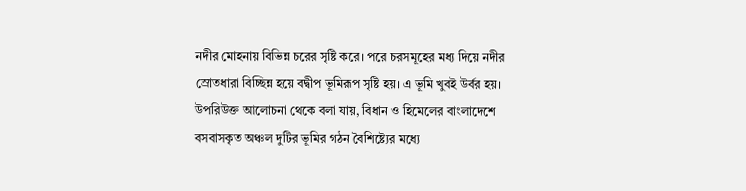নদীর মোহনায় বিভিন্ন চরের সৃষ্টি করে। পরে চরসমূহের মধ্য দিয়ে নদীর স্রোতধারা বিচ্ছিন্ন হয়ে বদ্বীপ ভূমিরূপ সৃষ্টি হয়। এ ভূমি খুবই উর্বর হয়।
উপরিউক্ত আলোচনা থেকে বলা যায়, বিধান ও হিমেলের বাংলাদেশে বসবাসকৃত অঞ্চল দুটির ভূমির গঠন বৈশিষ্ট্যের মধ্যে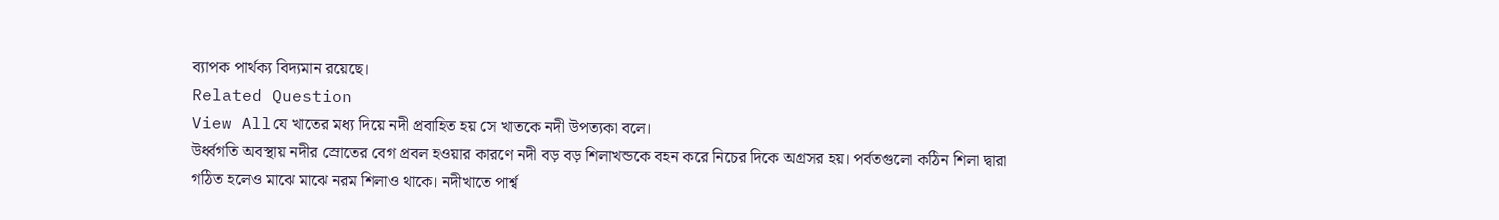ব্যাপক পার্থক্য বিদ্যমান রয়েছে।
Related Question
View Allযে খাতের মধ্য দিয়ে নদী প্রবাহিত হয় সে খাতকে নদী উপত্যকা বলে।
উর্ধ্বগতি অবস্থায় নদীর স্রোতের বেগ প্রবল হওয়ার কারণে নদী বড় বড় শিলাখন্ডকে বহন করে নিচের দিকে অগ্রসর হয়। পর্বতগুলো কঠিন শিলা দ্বারা গঠিত হলেও মাঝে মাঝে নরম শিলাও থাকে। নদীখাতে পার্শ্ব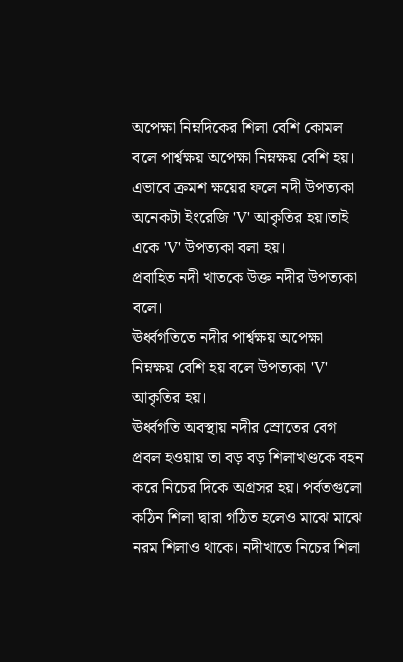অপেক্ষা নিম্নদিকের শিলা বেশি কোমল বলে পার্শ্বক্ষয় অপেক্ষা নিম্নক্ষয় বেশি হয়। এভাবে ক্রমশ ক্ষয়ের ফলে নদী উপত্যকা অনেকটা ইংরেজি 'V' আকৃতির হয়।তাই একে 'V' উপত্যকা বলা হয়।
প্রবাহিত নদী খাতকে উক্ত নদীর উপত্যকা বলে।
ঊর্ধ্বগতিতে নদীর পার্শ্বক্ষয় অপেক্ষা নিম্নক্ষয় বেশি হয় বলে উপত্যকা 'V' আকৃতির হয়।
ঊর্ধ্বগতি অবস্থায় নদীর স্রোতের বেগ প্রবল হওয়ায় তা বড় বড় শিলাখণ্ডকে বহন করে নিচের দিকে অগ্রসর হয়। পর্বতগুলো কঠিন শিলা দ্বারা গঠিত হলেও মাঝে মাঝে নরম শিলাও থাকে। নদীখাতে নিচের শিলা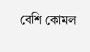বেশি কোমল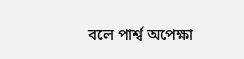বলে পার্শ্ব অপেক্ষা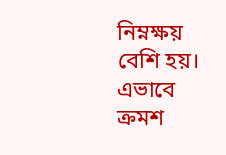নিম্নক্ষয় বেশি হয়। এভাবে ক্রমশ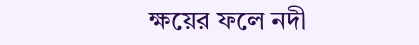ক্ষয়ের ফলে নদী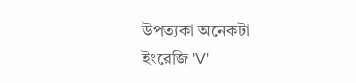উপত্যকা অনেকটা ইংরেজি 'V'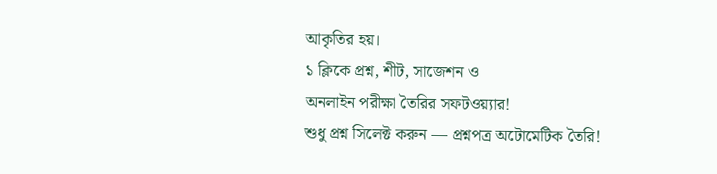আকৃতির হয়।
১ ক্লিকে প্রশ্ন, শীট, সাজেশন ও
অনলাইন পরীক্ষা তৈরির সফটওয়্যার!
শুধু প্রশ্ন সিলেক্ট করুন — প্রশ্নপত্র অটোমেটিক তৈরি!